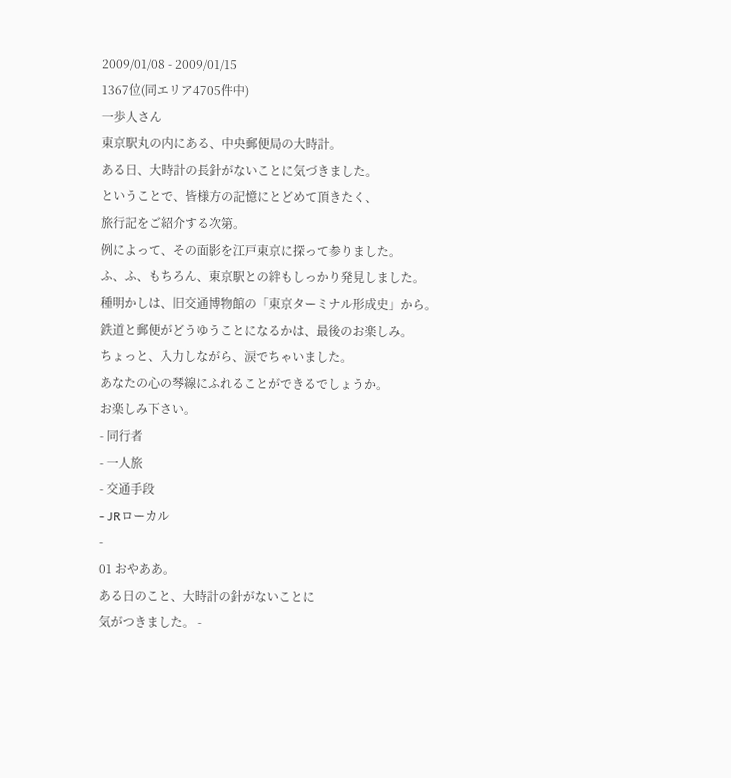2009/01/08 - 2009/01/15
1367位(同エリア4705件中)
一歩人さん
東京駅丸の内にある、中央郵便局の大時計。
ある日、大時計の長針がないことに気づきました。
ということで、皆様方の記憶にとどめて頂きたく、
旅行記をご紹介する次第。
例によって、その面影を江戸東京に探って参りました。
ふ、ふ、もちろん、東京駅との絆もしっかり発見しました。
種明かしは、旧交通博物館の「東京ターミナル形成史」から。
鉄道と郵便がどうゆうことになるかは、最後のお楽しみ。
ちょっと、入力しながら、涙でちゃいました。
あなたの心の琴線にふれることができるでしょうか。
お楽しみ下さい。
- 同行者
- 一人旅
- 交通手段
- JRローカル
-
01 おやああ。
ある日のこと、大時計の針がないことに
気がつきました。 -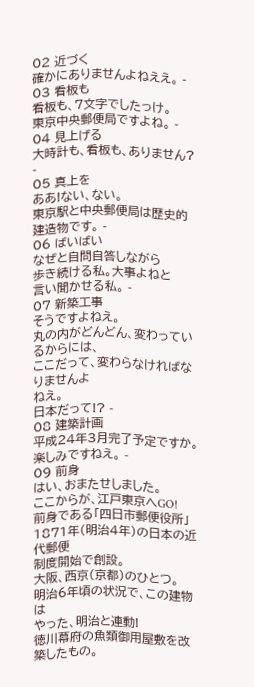02 近づく
確かにありませんよねええ。 -
03 看板も
看板も、7文字でしたっけ。
東京中央郵便局ですよね。 -
04 見上げる
大時計も、看板も、ありません? -
05 真上を
ああ!ない、ない。
東京駅と中央郵便局は歴史的建造物です。 -
06 ばいばい
なぜと自問自答しながら
歩き続ける私。大事よねと
言い聞かせる私。 -
07 新築工事
そうですよねえ。
丸の内がどんどん、変わっているからには、
ここだって、変わらなければなりませんよ
ねえ。
日本だって!? -
08 建築計画
平成24年3月完了予定ですか。
楽しみですねえ。 -
09 前身
はい、おまたせしました。
ここからが、江戸東京へGO!
前身である「四日市郵便役所」
1871年(明治4年)の日本の近代郵便
制度開始で創設。
大阪、西京(京都)のひとつ。
明治6年頃の状況で、この建物は
やった、明治と連動!
徳川幕府の魚類御用屋敷を改築したもの。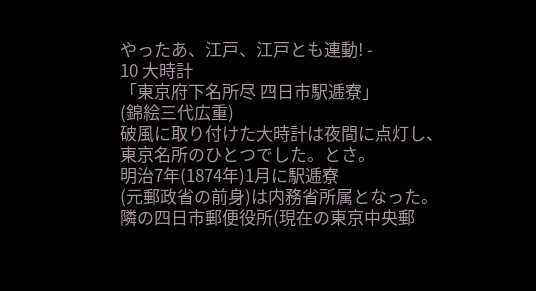やったあ、江戸、江戸とも連動! -
10 大時計
「東京府下名所尽 四日市駅逓寮」
(錦絵三代広重)
破風に取り付けた大時計は夜間に点灯し、
東京名所のひとつでした。とさ。
明治7年(1874年)1月に駅逓寮
(元郵政省の前身)は内務省所属となった。
隣の四日市郵便役所(現在の東京中央郵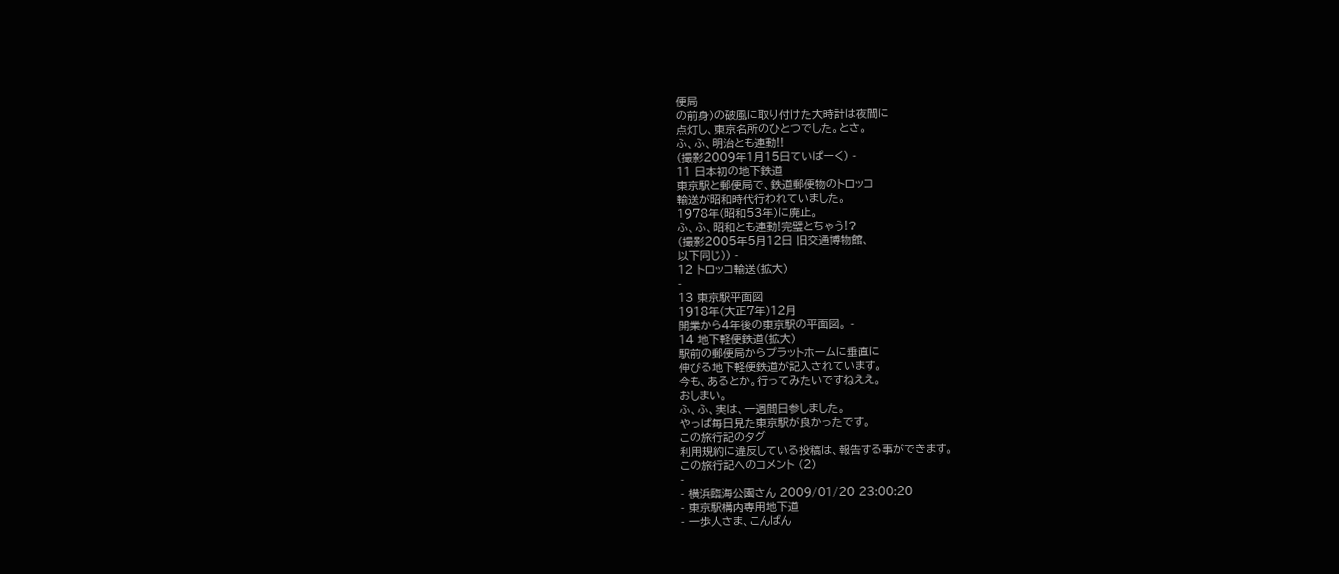便局
の前身)の破風に取り付けた大時計は夜間に
点灯し、東京名所のひとつでした。とさ。
ふ、ふ、明治とも連動!!
(撮影2009年1月15日ていぱーく) -
11 日本初の地下鉄道
東京駅と郵便局で、鉄道郵便物のトロッコ
輸送が昭和時代行われていました。
1978年(昭和53年)に廃止。
ふ、ふ、昭和とも連動!完璧とちゃう!?
(撮影2005年5月12日 旧交通博物館、
以下同じ)) -
12 トロッコ輸送(拡大)
-
13 東京駅平面図
1918年(大正7年)12月
開業から4年後の東京駅の平面図。 -
14 地下軽便鉄道(拡大)
駅前の郵便局からプラットホームに垂直に
伸びる地下軽便鉄道が記入されています。
今も、あるとか。行ってみたいですねええ。
おしまい。
ふ、ふ、実は、一週間日参しました。
やっぱ毎日見た東京駅が良かったです。
この旅行記のタグ
利用規約に違反している投稿は、報告する事ができます。
この旅行記へのコメント (2)
-
- 横浜臨海公園さん 2009/01/20 23:00:20
- 東京駅構内専用地下道
- 一歩人さま、こんばん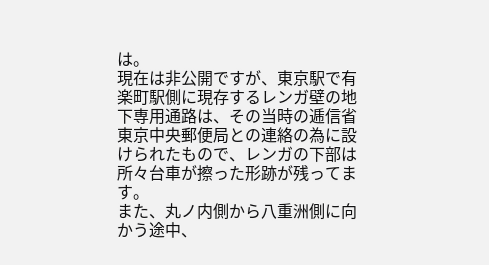は。
現在は非公開ですが、東京駅で有楽町駅側に現存するレンガ壁の地下専用通路は、その当時の逓信省東京中央郵便局との連絡の為に設けられたもので、レンガの下部は所々台車が擦った形跡が残ってます。
また、丸ノ内側から八重洲側に向かう途中、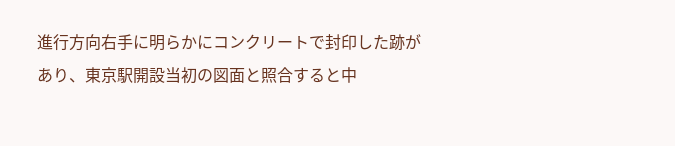進行方向右手に明らかにコンクリートで封印した跡があり、東京駅開設当初の図面と照合すると中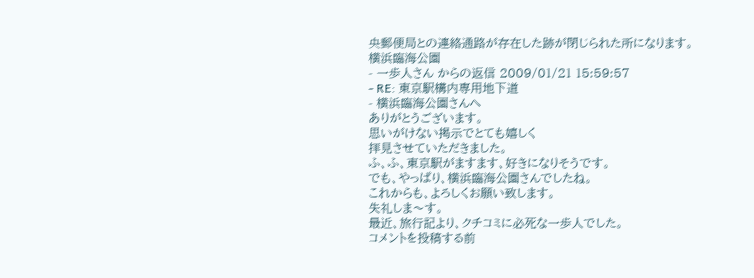央郵便局との連絡通路が存在した跡が閉じられた所になります。
横浜臨海公園
- 一歩人さん からの返信 2009/01/21 15:59:57
- RE: 東京駅構内専用地下道
- 横浜臨海公園さんへ
ありがとうございます。
思いがけない掲示でとても嬉しく
拝見させていただきました。
ふ、ふ、東京駅がますます、好きになりそうです。
でも、やっぱり、横浜臨海公園さんでしたね。
これからも、よろしくお願い致します。
失礼しま〜す。
最近、旅行記より、クチコミに必死な一歩人でした。
コメントを投稿する前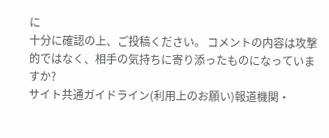に
十分に確認の上、ご投稿ください。 コメントの内容は攻撃的ではなく、相手の気持ちに寄り添ったものになっていますか?
サイト共通ガイドライン(利用上のお願い)報道機関・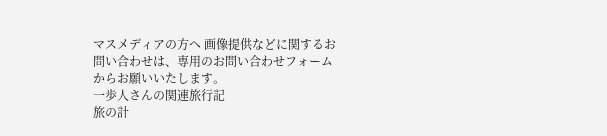マスメディアの方へ 画像提供などに関するお問い合わせは、専用のお問い合わせフォームからお願いいたします。
一歩人さんの関連旅行記
旅の計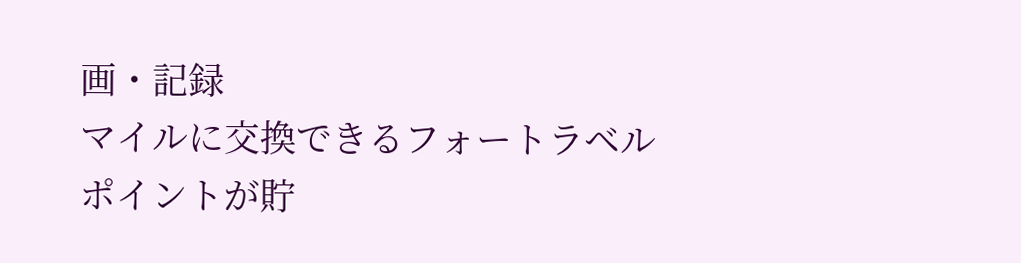画・記録
マイルに交換できるフォートラベルポイントが貯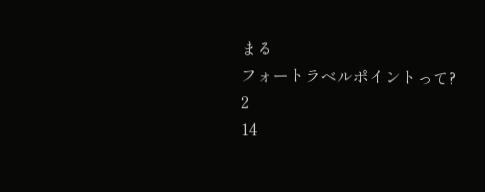まる
フォートラベルポイントって?
2
14